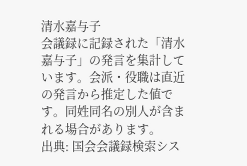清水嘉与子
会議録に記録された「清水嘉与子」の発言を集計しています。会派・役職は直近の発言から推定した値です。同姓同名の別人が含まれる場合があります。
出典: 国会会議録検索シス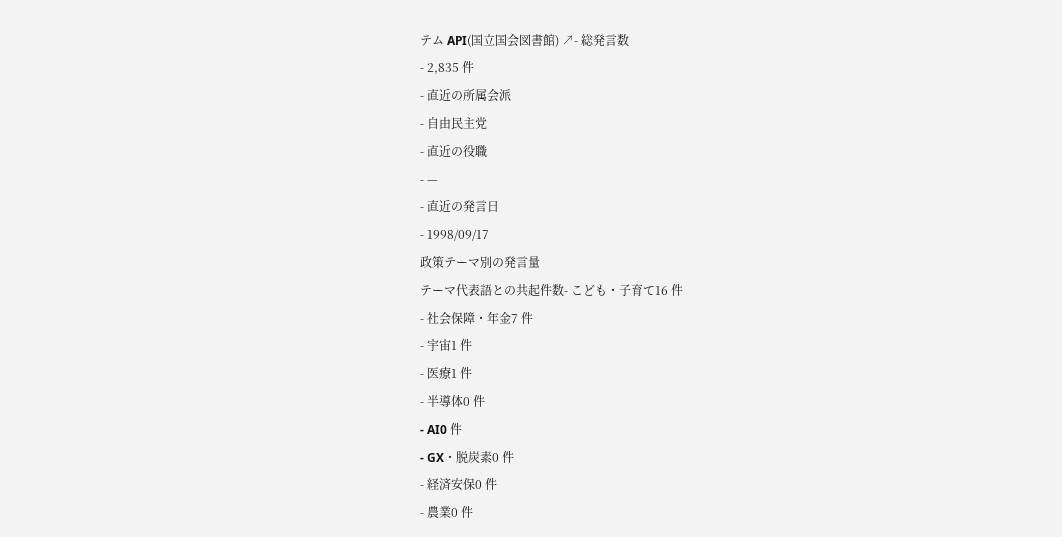テム API(国立国会図書館) ↗- 総発言数
- 2,835 件
- 直近の所属会派
- 自由民主党
- 直近の役職
- —
- 直近の発言日
- 1998/09/17
政策テーマ別の発言量
テーマ代表語との共起件数- こども・子育て16 件
- 社会保障・年金7 件
- 宇宙1 件
- 医療1 件
- 半導体0 件
- AI0 件
- GX・脱炭素0 件
- 経済安保0 件
- 農業0 件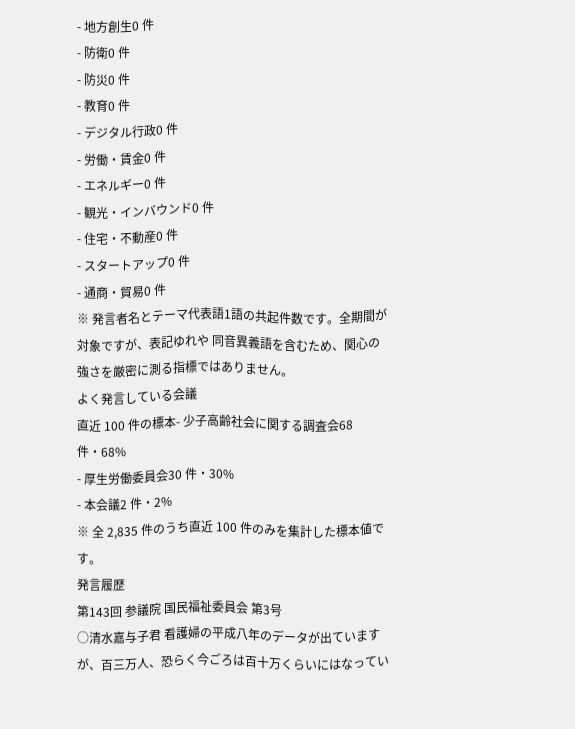- 地方創生0 件
- 防衛0 件
- 防災0 件
- 教育0 件
- デジタル行政0 件
- 労働・賃金0 件
- エネルギー0 件
- 観光・インバウンド0 件
- 住宅・不動産0 件
- スタートアップ0 件
- 通商・貿易0 件
※ 発言者名とテーマ代表語1語の共起件数です。全期間が対象ですが、表記ゆれや 同音異義語を含むため、関心の強さを厳密に測る指標ではありません。
よく発言している会議
直近 100 件の標本- 少子高齢社会に関する調査会68 件・68%
- 厚生労働委員会30 件・30%
- 本会議2 件・2%
※ 全 2,835 件のうち直近 100 件のみを集計した標本値です。
発言履歴
第143回 参議院 国民福祉委員会 第3号
○清水嘉与子君 看護婦の平成八年のデータが出ていますが、百三万人、恐らく今ごろは百十万くらいにはなってい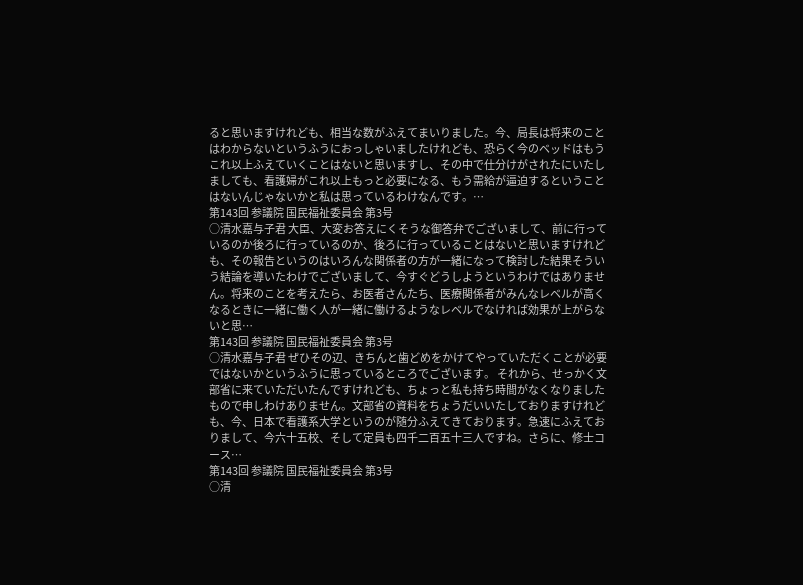ると思いますけれども、相当な数がふえてまいりました。今、局長は将来のことはわからないというふうにおっしゃいましたけれども、恐らく今のベッドはもうこれ以上ふえていくことはないと思いますし、その中で仕分けがされたにいたしましても、看護婦がこれ以上もっと必要になる、もう需給が逼迫するということはないんじゃないかと私は思っているわけなんです。…
第143回 参議院 国民福祉委員会 第3号
○清水嘉与子君 大臣、大変お答えにくそうな御答弁でございまして、前に行っているのか後ろに行っているのか、後ろに行っていることはないと思いますけれども、その報告というのはいろんな関係者の方が一緒になって検討した結果そういう結論を導いたわけでございまして、今すぐどうしようというわけではありません。将来のことを考えたら、お医者さんたち、医療関係者がみんなレベルが高くなるときに一緒に働く人が一緒に働けるようなレベルでなければ効果が上がらないと思…
第143回 参議院 国民福祉委員会 第3号
○清水嘉与子君 ぜひその辺、きちんと歯どめをかけてやっていただくことが必要ではないかというふうに思っているところでございます。 それから、せっかく文部省に来ていただいたんですけれども、ちょっと私も持ち時間がなくなりましたもので申しわけありません。文部省の資料をちょうだいいたしておりますけれども、今、日本で看護系大学というのが随分ふえてきております。急速にふえておりまして、今六十五校、そして定員も四千二百五十三人ですね。さらに、修士コース…
第143回 参議院 国民福祉委員会 第3号
○清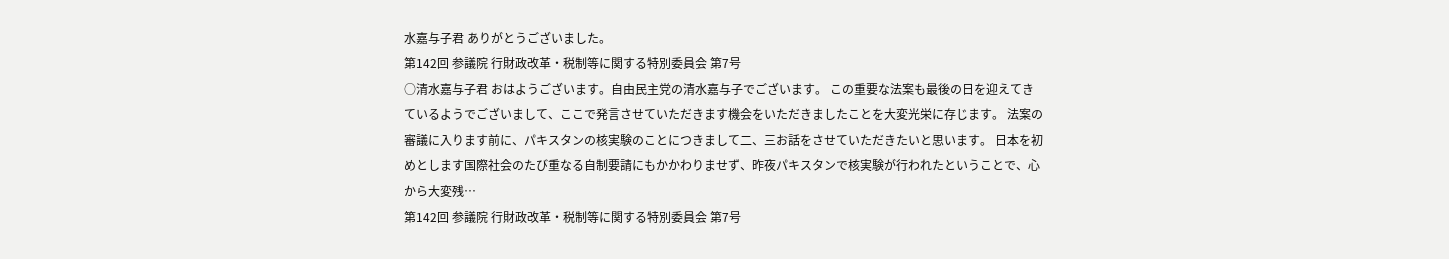水嘉与子君 ありがとうございました。
第142回 参議院 行財政改革・税制等に関する特別委員会 第7号
○清水嘉与子君 おはようございます。自由民主党の清水嘉与子でございます。 この重要な法案も最後の日を迎えてきているようでございまして、ここで発言させていただきます機会をいただきましたことを大変光栄に存じます。 法案の審議に入ります前に、パキスタンの核実験のことにつきまして二、三お話をさせていただきたいと思います。 日本を初めとします国際社会のたび重なる自制要請にもかかわりませず、昨夜パキスタンで核実験が行われたということで、心から大変残…
第142回 参議院 行財政改革・税制等に関する特別委員会 第7号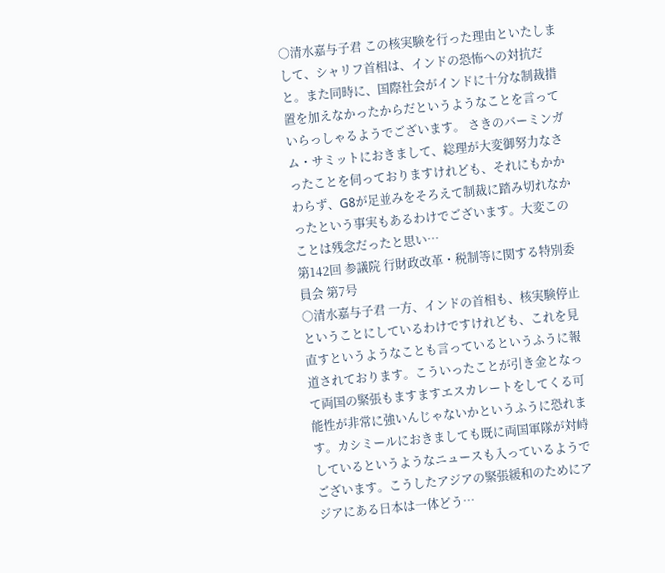○清水嘉与子君 この核実験を行った理由といたしまして、シャリフ首相は、インドの恐怖への対抗だと。また同時に、国際社会がインドに十分な制裁措置を加えなかったからだというようなことを言っていらっしゃるようでございます。 さきのバーミンガム・サミットにおきまして、総理が大変御努力なさったことを伺っておりますけれども、それにもかかわらず、G8が足並みをそろえて制裁に踏み切れなかったという事実もあるわけでございます。大変このことは残念だったと思い…
第142回 参議院 行財政改革・税制等に関する特別委員会 第7号
○清水嘉与子君 一方、インドの首相も、核実験停止ということにしているわけですけれども、これを見直すというようなことも言っているというふうに報道されております。こういったことが引き金となって両国の緊張もますますエスカレートをしてくる可能性が非常に強いんじゃないかというふうに恐れます。カシミールにおきましても既に両国軍隊が対峙しているというようなニュースも入っているようでございます。こうしたアジアの緊張緩和のためにアジアにある日本は一体どう…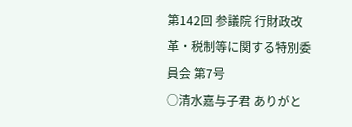第142回 参議院 行財政改革・税制等に関する特別委員会 第7号
○清水嘉与子君 ありがと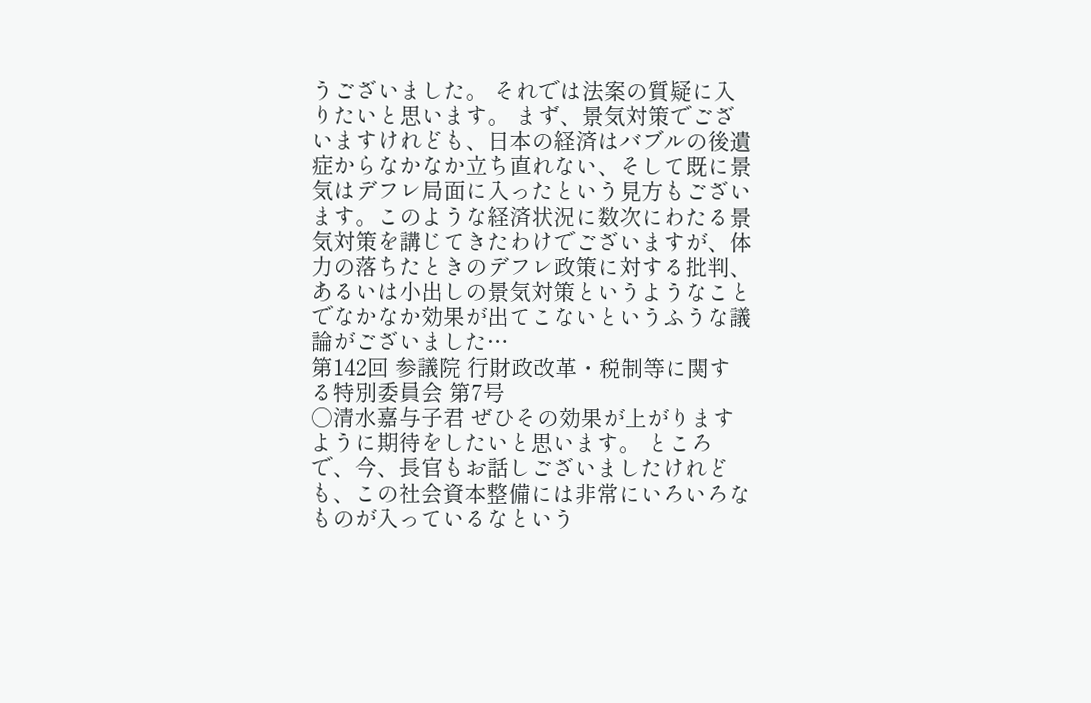うございました。 それでは法案の質疑に入りたいと思います。 まず、景気対策でございますけれども、日本の経済はバブルの後遺症からなかなか立ち直れない、そして既に景気はデフレ局面に入ったという見方もございます。このような経済状況に数次にわたる景気対策を講じてきたわけでございますが、体力の落ちたときのデフレ政策に対する批判、あるいは小出しの景気対策というようなことでなかなか効果が出てこないというふうな議論がございました…
第142回 参議院 行財政改革・税制等に関する特別委員会 第7号
○清水嘉与子君 ぜひその効果が上がりますように期待をしたいと思います。 ところで、今、長官もお話しございましたけれども、この社会資本整備には非常にいろいろなものが入っているなという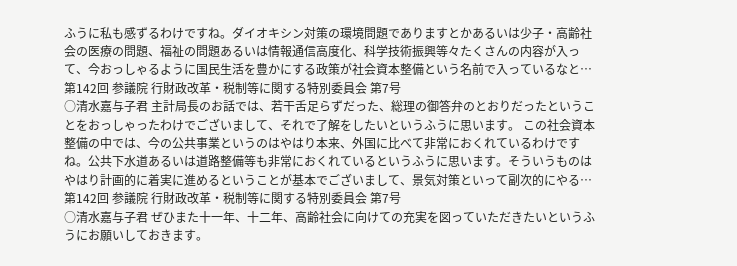ふうに私も感ずるわけですね。ダイオキシン対策の環境問題でありますとかあるいは少子・高齢社会の医療の問題、福祉の問題あるいは情報通信高度化、科学技術振興等々たくさんの内容が入って、今おっしゃるように国民生活を豊かにする政策が社会資本整備という名前で入っているなと…
第142回 参議院 行財政改革・税制等に関する特別委員会 第7号
○清水嘉与子君 主計局長のお話では、若干舌足らずだった、総理の御答弁のとおりだったということをおっしゃったわけでございまして、それで了解をしたいというふうに思います。 この社会資本整備の中では、今の公共事業というのはやはり本来、外国に比べて非常におくれているわけですね。公共下水道あるいは道路整備等も非常におくれているというふうに思います。そういうものはやはり計画的に着実に進めるということが基本でございまして、景気対策といって副次的にやる…
第142回 参議院 行財政改革・税制等に関する特別委員会 第7号
○清水嘉与子君 ぜひまた十一年、十二年、高齢社会に向けての充実を図っていただきたいというふうにお願いしておきます。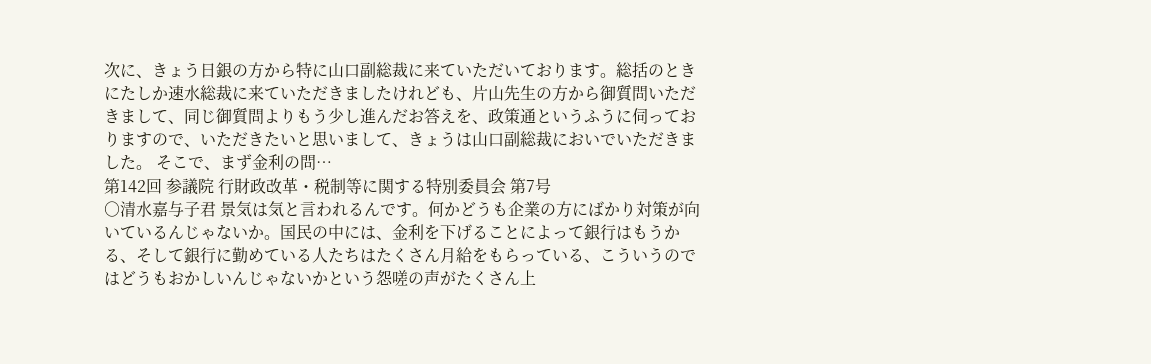次に、きょう日銀の方から特に山口副総裁に来ていただいております。総括のときにたしか速水総裁に来ていただきましたけれども、片山先生の方から御質問いただきまして、同じ御質問よりもう少し進んだお答えを、政策通というふうに伺っておりますので、いただきたいと思いまして、きょうは山口副総裁においでいただきました。 そこで、まず金利の問…
第142回 参議院 行財政改革・税制等に関する特別委員会 第7号
○清水嘉与子君 景気は気と言われるんです。何かどうも企業の方にばかり対策が向いているんじゃないか。国民の中には、金利を下げることによって銀行はもうかる、そして銀行に勤めている人たちはたくさん月給をもらっている、こういうのではどうもおかしいんじゃないかという怨嗟の声がたくさん上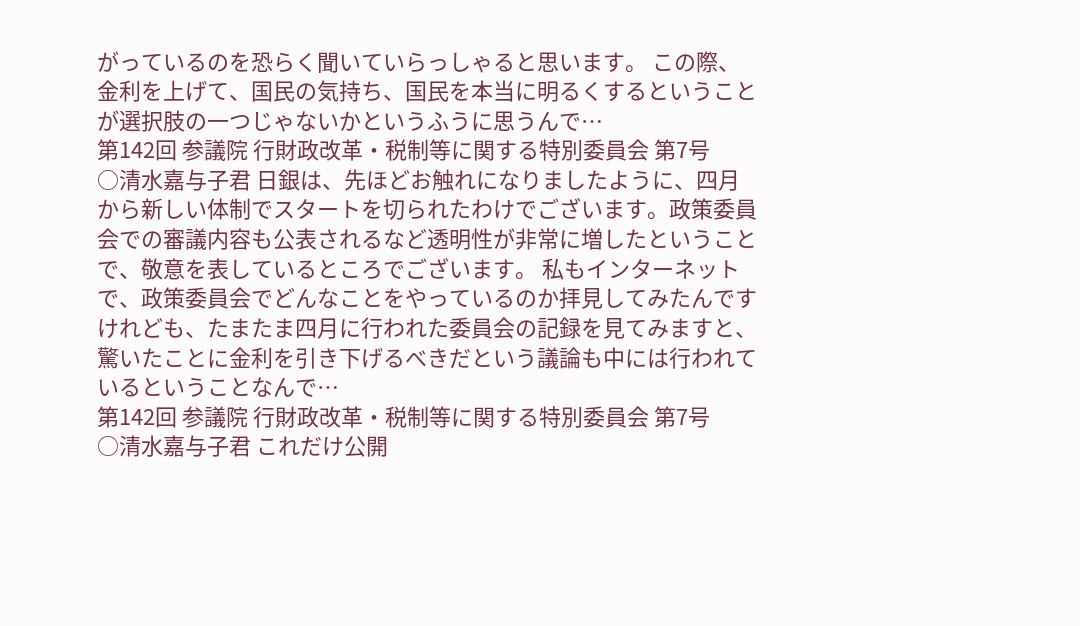がっているのを恐らく聞いていらっしゃると思います。 この際、金利を上げて、国民の気持ち、国民を本当に明るくするということが選択肢の一つじゃないかというふうに思うんで…
第142回 参議院 行財政改革・税制等に関する特別委員会 第7号
○清水嘉与子君 日銀は、先ほどお触れになりましたように、四月から新しい体制でスタートを切られたわけでございます。政策委員会での審議内容も公表されるなど透明性が非常に増したということで、敬意を表しているところでございます。 私もインターネットで、政策委員会でどんなことをやっているのか拝見してみたんですけれども、たまたま四月に行われた委員会の記録を見てみますと、驚いたことに金利を引き下げるべきだという議論も中には行われているということなんで…
第142回 参議院 行財政改革・税制等に関する特別委員会 第7号
○清水嘉与子君 これだけ公開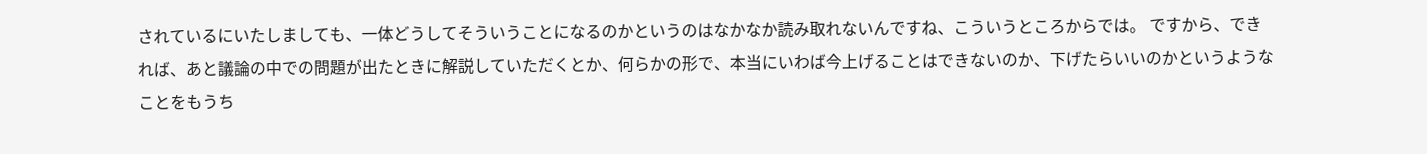されているにいたしましても、一体どうしてそういうことになるのかというのはなかなか読み取れないんですね、こういうところからでは。 ですから、できれば、あと議論の中での問題が出たときに解説していただくとか、何らかの形で、本当にいわば今上げることはできないのか、下げたらいいのかというようなことをもうち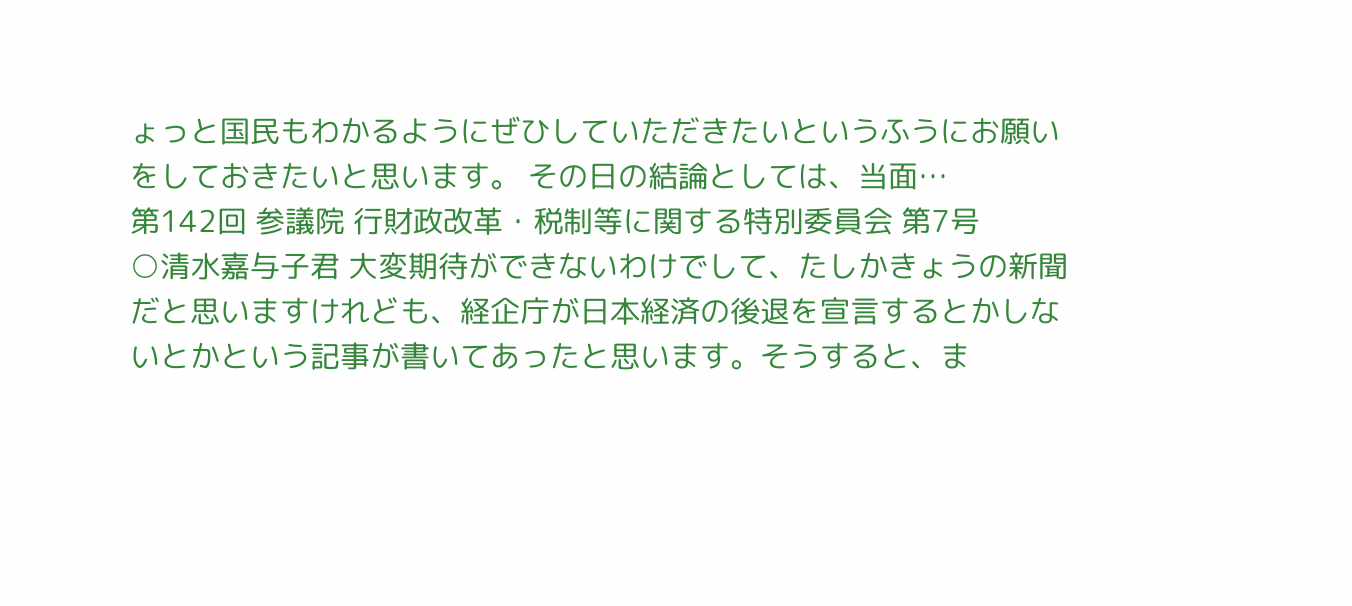ょっと国民もわかるようにぜひしていただきたいというふうにお願いをしておきたいと思います。 その日の結論としては、当面…
第142回 参議院 行財政改革・税制等に関する特別委員会 第7号
○清水嘉与子君 大変期待ができないわけでして、たしかきょうの新聞だと思いますけれども、経企庁が日本経済の後退を宣言するとかしないとかという記事が書いてあったと思います。そうすると、ま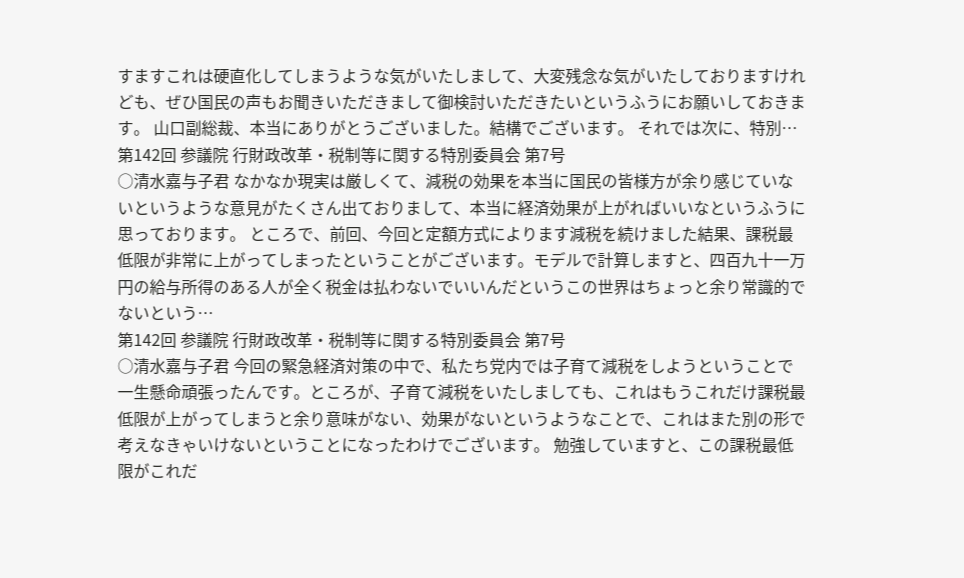すますこれは硬直化してしまうような気がいたしまして、大変残念な気がいたしておりますけれども、ぜひ国民の声もお聞きいただきまして御検討いただきたいというふうにお願いしておきます。 山口副総裁、本当にありがとうございました。結構でございます。 それでは次に、特別…
第142回 参議院 行財政改革・税制等に関する特別委員会 第7号
○清水嘉与子君 なかなか現実は厳しくて、減税の効果を本当に国民の皆様方が余り感じていないというような意見がたくさん出ておりまして、本当に経済効果が上がればいいなというふうに思っております。 ところで、前回、今回と定額方式によります減税を続けました結果、課税最低限が非常に上がってしまったということがございます。モデルで計算しますと、四百九十一万円の給与所得のある人が全く税金は払わないでいいんだというこの世界はちょっと余り常識的でないという…
第142回 参議院 行財政改革・税制等に関する特別委員会 第7号
○清水嘉与子君 今回の緊急経済対策の中で、私たち党内では子育て減税をしようということで一生懸命頑張ったんです。ところが、子育て減税をいたしましても、これはもうこれだけ課税最低限が上がってしまうと余り意味がない、効果がないというようなことで、これはまた別の形で考えなきゃいけないということになったわけでございます。 勉強していますと、この課税最低限がこれだ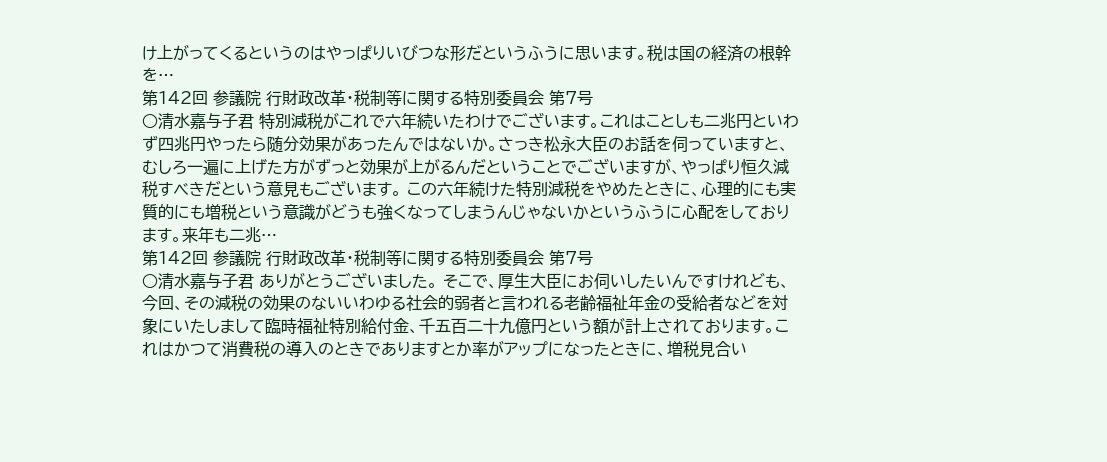け上がってくるというのはやっぱりいびつな形だというふうに思います。税は国の経済の根幹を…
第142回 参議院 行財政改革・税制等に関する特別委員会 第7号
○清水嘉与子君 特別減税がこれで六年続いたわけでございます。これはことしも二兆円といわず四兆円やったら随分効果があったんではないか。さっき松永大臣のお話を伺っていますと、むしろ一遍に上げた方がずっと効果が上がるんだということでございますが、やっぱり恒久減税すべきだという意見もございます。 この六年続けた特別減税をやめたときに、心理的にも実質的にも増税という意識がどうも強くなってしまうんじゃないかというふうに心配をしております。来年も二兆…
第142回 参議院 行財政改革・税制等に関する特別委員会 第7号
○清水嘉与子君 ありがとうございました。 そこで、厚生大臣にお伺いしたいんですけれども、今回、その減税の効果のないいわゆる社会的弱者と言われる老齢福祉年金の受給者などを対象にいたしまして臨時福祉特別給付金、千五百二十九億円という額が計上されております。これはかつて消費税の導入のときでありますとか率がアップになったときに、増税見合い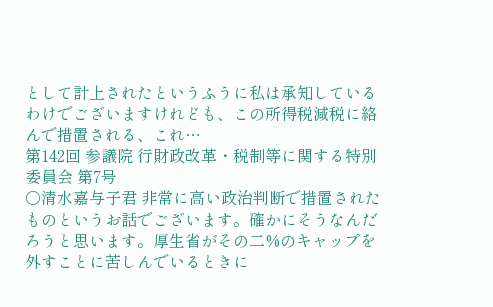として計上されたというふうに私は承知しているわけでございますけれども、この所得税減税に絡んで措置される、これ…
第142回 参議院 行財政改革・税制等に関する特別委員会 第7号
○清水嘉与子君 非常に高い政治判断で措置されたものというお話でございます。確かにそうなんだろうと思います。厚生省がその二%のキャップを外すことに苦しんでいるときに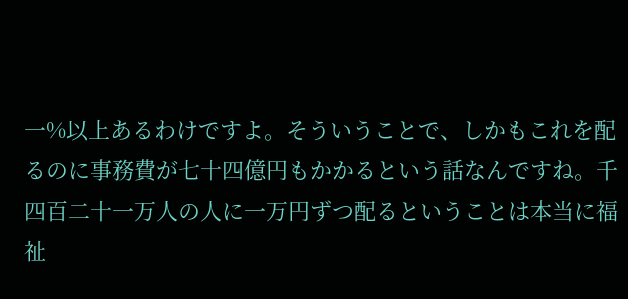一%以上あるわけですよ。そういうことで、しかもこれを配るのに事務費が七十四億円もかかるという話なんですね。千四百二十一万人の人に一万円ずつ配るということは本当に福祉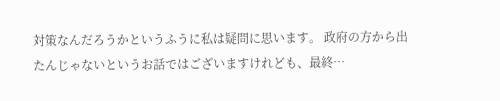対策なんだろうかというふうに私は疑問に思います。 政府の方から出たんじゃないというお話ではございますけれども、最終…